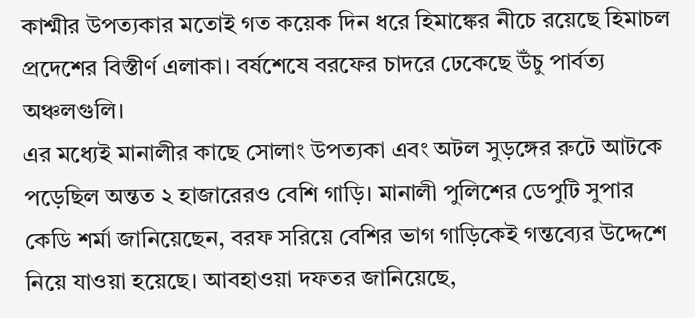কাশ্মীর উপত্যকার মতোই গত কয়েক দিন ধরে হিমাঙ্কের নীচে রয়েছে হিমাচল প্রদেশের বিস্তীর্ণ এলাকা। বর্ষশেষে বরফের চাদরে ঢেকেছে উঁচু পার্বত্য অঞ্চলগুলি।
এর মধ্যেই মানালীর কাছে সোলাং উপত্যকা এবং অটল সুড়ঙ্গের রুটে আটকে পড়েছিল অন্তত ২ হাজারেরও বেশি গাড়ি। মানালী পুলিশের ডেপুটি সুপার কেডি শর্মা জানিয়েছেন, বরফ সরিয়ে বেশির ভাগ গাড়িকেই গন্তব্যের উদ্দেশে নিয়ে যাওয়া হয়েছে। আবহাওয়া দফতর জানিয়েছে,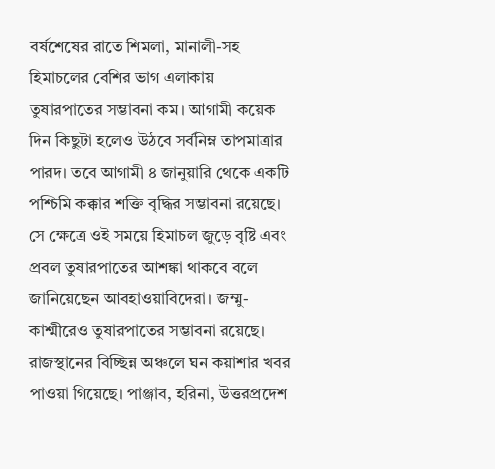বর্ষশেষের রাতে শিমলা, মানালী-সহ হিমাচলের বেশির ভাগ এলাকায় তুষারপাতের সম্ভাবনা কম। আগামী কয়েক দিন কিছুটা হলেও উঠবে সর্বনিম্ন তাপমাত্রার পারদ। তবে আগামী ৪ জানুয়ারি থেকে একটি পশ্চিমি কক্কার শক্তি বৃদ্ধির সম্ভাবনা রয়েছে। সে ক্ষেত্রে ওই সময়ে হিমাচল জুড়ে বৃষ্টি এবং প্রবল তুষারপাতের আশঙ্কা থাকবে বলে জানিয়েছেন আবহাওয়াবিদেরা। জম্মু-কাশ্মীরেও তুষারপাতের সম্ভাবনা রয়েছে। রাজস্থানের বিচ্ছিন্ন অঞ্চলে ঘন কয়াশার খবর পাওয়া গিয়েছে। পাঞ্জাব, হরিনা, উত্তরপ্রদেশ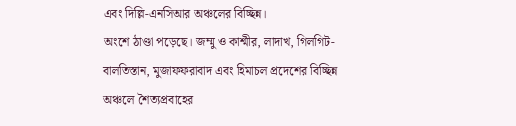এবং দিল্লি-এনসিআর অঞ্চলের বিচ্ছিন্ন।
অংশে ঠাণ্ডা পড়েছে। জম্মু ও কাশ্মীর, লাদাখ, গিলগিট-বালতিস্তান, মুজাফফরাবাদ এবং হিমাচল প্রদেশের বিচ্ছিন্ন অঞ্চলে শৈত্যপ্রবাহের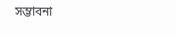সম্ভাবনা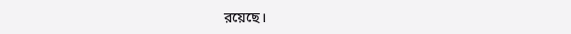রয়েছে।